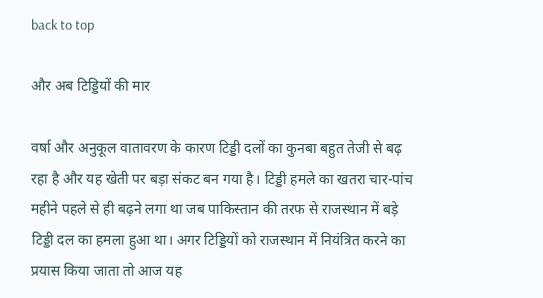back to top

और अब टिड्डियों की मार

वर्षा और अनुकूल वातावरण के कारण टिड्डी दलों का कुनबा बहुत तेजी से बढ़ रहा है और यह खेती पर बड़ा संकट बन गया है। टिड्डी हमले का खतरा चार-पांच महीने पहले से ही बढ़ने लगा था जब पाकिस्तान की तरफ से राजस्थान में बड़े टिड्डी दल का हमला हुआ था। अगर टिड्डियों को राजस्थान में नियंत्रित करने का प्रयास किया जाता तो आज यह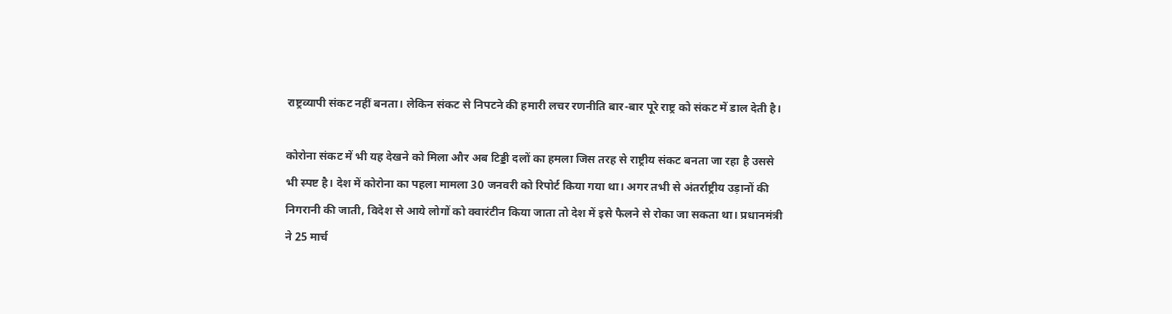राष्ट्रव्यापी संकट नहीं बनता। लेकिन संकट से निपटने की हमारी लचर रणनीति बार-बार पूरे राष्ट्र को संकट में डाल देती है।

कोरोना संकट में भी यह देखने को मिला और अब टिड्डी दलों का हमला जिस तरह से राष्ट्रीय संकट बनता जा रहा है उससे भी स्पष्ट है। देश में कोरोना का पहला मामला 30 जनवरी को रिपोर्ट किया गया था। अगर तभी से अंतर्राष्ट्रीय उड़ानों की निगरानी की जाती, विदेश से आये लोगों को क्वारंटीन किया जाता तो देश में इसे फैलने से रोका जा सकता था। प्रधानमंत्री ने 25 मार्च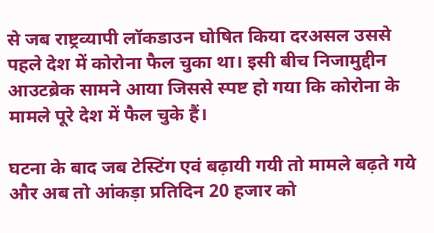से जब राष्ट्रव्यापी लॉकडाउन घोषित किया दरअसल उससे पहले देश में कोरोना फैल चुका था। इसी बीच निजामुद्दीन आउटब्रेक सामने आया जिससे स्पष्ट हो गया कि कोरोना के मामले पूरे देश में फैल चुके हैं।

घटना के बाद जब टेस्टिंग एवं बढ़ायी गयी तो मामले बढ़ते गये और अब तो आंकड़ा प्रतिदिन 20 हजार को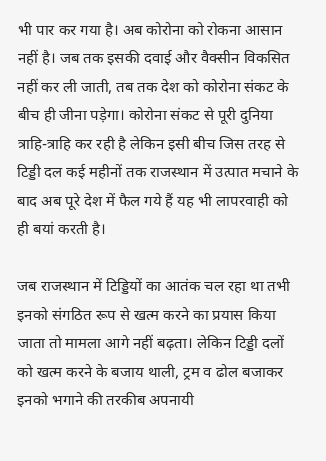भी पार कर गया है। अब कोरोना को रोकना आसान नहीं है। जब तक इसकी दवाई और वैक्सीन विकसित नहीं कर ली जाती, तब तक देश को कोरोना संकट के बीच ही जीना पड़ेगा। कोरोना संकट से पूरी दुनिया त्राहि-त्राहि कर रही है लेकिन इसी बीच जिस तरह से टिड्डी दल कई महीनों तक राजस्थान में उत्पात मचाने के बाद अब पूरे देश में फैल गये हैं यह भी लापरवाही को ही बयां करती है।

जब राजस्थान में टिड्डियों का आतंक चल रहा था तभी इनको संगठित रूप से खत्म करने का प्रयास किया जाता तो मामला आगे नहीं बढ़ता। लेकिन टिड्डी दलों को खत्म करने के बजाय थाली, ट्रम व ढोल बजाकर इनको भगाने की तरकीब अपनायी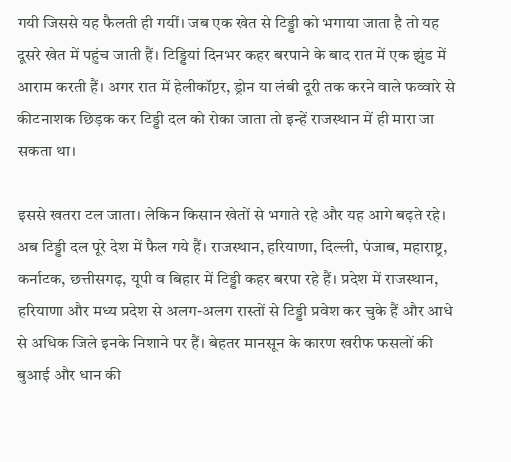गयी जिससे यह फैलती ही गयीं। जब एक खेत से टिड्डी को भगाया जाता है तो यह दूसरे खेत में पहुंच जाती हैं। टिड्डियां दिनभर कहर बरपाने के बाद रात में एक झुंड में आराम करती हैं। अगर रात में हेलीकॉप्टर, ड्रोन या लंबी दूरी तक करने वाले फव्वारे से कीटनाशक छिड़क कर टिड्डी दल को रोका जाता तो इन्हें राजस्थान में ही मारा जा सकता था।

इससे खतरा टल जाता। लेकिन किसान खेतों से भगाते रहे और यह आगे बढ़ते रहे। अब टिड्डी दल पूरे देश में फैल गये हैं। राजस्थान, हरियाणा, दिल्ली, पंजाब, महाराष्ट्र, कर्नाटक, छत्तीसगढ़, यूपी व बिहार में टिड्डी कहर बरपा रहे हैं। प्रदेश में राजस्थान, हरियाणा और मध्य प्रदेश से अलग-अलग रास्तों से टिड्डी प्रवेश कर चुके हैं और आधे से अधिक जिले इनके निशाने पर हैं। बेहतर मानसून के कारण खरीफ फसलों की बुआई और धान की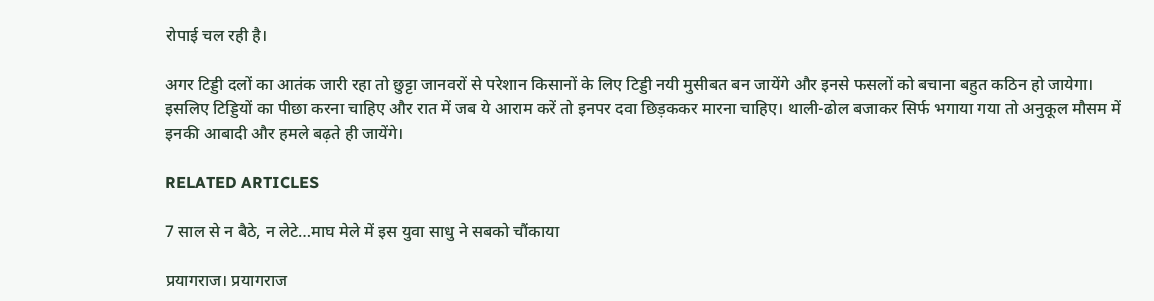रोपाई चल रही है।

अगर टिड्डी दलों का आतंक जारी रहा तो छुट्टा जानवरों से परेशान किसानों के लिए टिड्डी नयी मुसीबत बन जायेंगे और इनसे फसलों को बचाना बहुत कठिन हो जायेगा। इसलिए टिड्डियों का पीछा करना चाहिए और रात में जब ये आराम करें तो इनपर दवा छिड़ककर मारना चाहिए। थाली-ढोल बजाकर सिर्फ भगाया गया तो अनुकूल मौसम में इनकी आबादी और हमले बढ़ते ही जायेंगे।

RELATED ARTICLES

7 साल से न बैठे, न लेटे…माघ मेले में इस युवा साधु ने सबको चौंकाया

प्रयागराज। प्रयागराज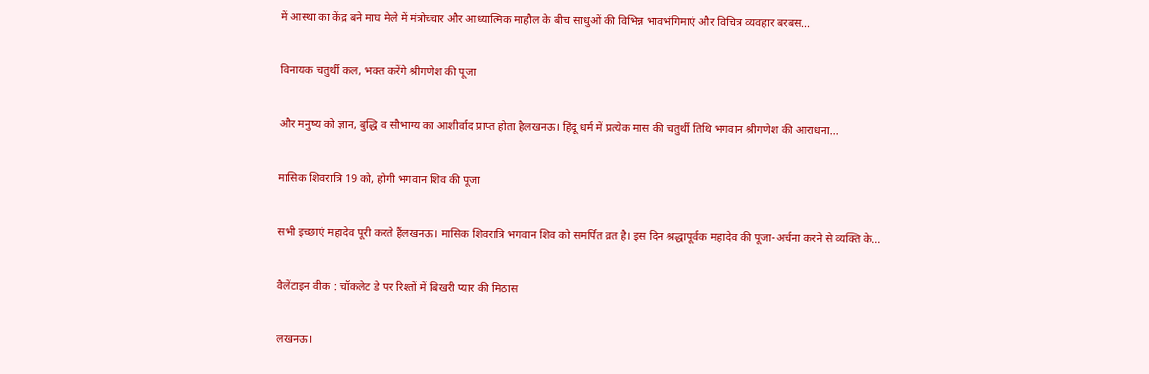में आस्था का केंद्र बने माघ मेले में मंत्रोच्चार और आध्यात्मिक माहौल के बीच साधुओं की विभिन्न भावभंगिमाएं और विचित्र व्यवहार बरबस...

विनायक चतुर्थी कल, भक्त करेंगे श्रीगणेश की पूजा

और मनुष्य को ज्ञान, बुद्धि व सौभाग्य का आशीर्वाद प्राप्त होता हैलखनऊ। हिंदू धर्म में प्रत्येक मास की चतुर्थी तिथि भगवान श्रीगणेश की आराधना...

मासिक शिवरात्रि 19 को, होगी भगवान शिव की पूजा

सभी इच्छाएं महादेव पूरी करते हैंलखनऊ। मासिक शिवरात्रि भगवान शिव को समर्पित व्रत है। इस दिन श्रद्धापूर्वक महादेव की पूजा-अर्चना करने से व्यक्ति के...

वैलेंटाइन वीक : चॉकलेट डे पर रिश्तों में बिखरी प्यार की मिठास

लखनऊ।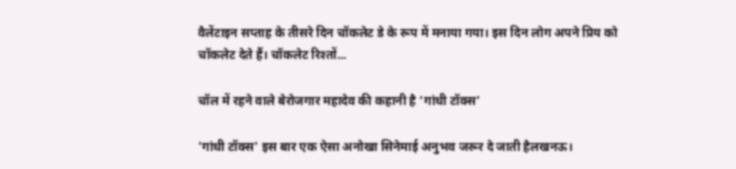वैलेंटाइन सप्ताह के तीसरे दिन चॉकलेट डे के रूप में मनाया गया। इस दिन लोग अपने प्रिय को चॉकलेट देते हैं। चॉकलेट रिश्तों...

चॉल में रहने वाले बेरोजगार महादेव की कहानी है ‘गांधी टॉक्स’

'गांधी टॉक्स' इस बार एक ऐसा अनोखा सिनेमाई अनुभव जरूर दे जाती हैलखनऊ।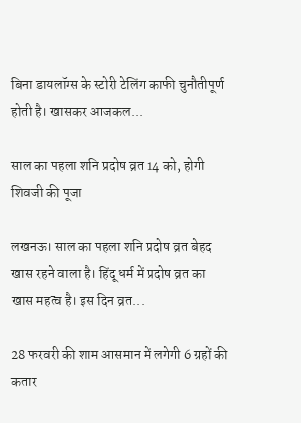बिना डायलॉग्स के स्टोरी टेलिंग काफी चुनौतीपूर्ण होती है। खासकर आजकल...

साल का पहला शनि प्रदोष व्रत 14 को, होगी शिवजी की पूजा

लखनऊ। साल का पहला शनि प्रदोष व्रत बेहद खास रहने वाला है। हिंदू धर्म में प्रदोष व्रत का खास महत्व है। इस दिन व्रत...

28 फरवरी की शाम आसमान में लगेगी 6 ग्रहों की कतार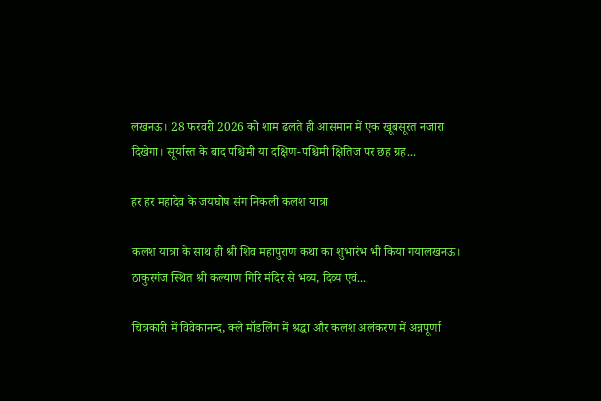लखनऊ। 28 फरवरी 2026 को शाम ढलते ही आसमान में एक खूबसूरत नजारा दिखेगा। सूर्यास्त के बाद पश्चिमी या दक्षिण-पश्चिमी क्षितिज पर छह ग्रह...

हर हर महादेव के जयघोष संग निकली कलश यात्रा

कलश यात्रा के साथ ही श्री शिव महापुराण कथा का शुभारंभ भी किया गयालखनऊ। ठाकुरगंज स्थित श्री कल्याण गिरि मंदिर से भव्य, दिव्य एवं...

चित्रकारी में विवेकानन्द, क्ले मॉडलिंग में श्रद्धा और कलश अलंकरण में अन्नपूर्णा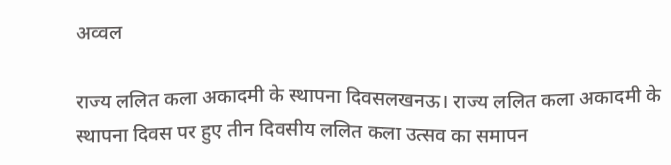अव्वल

राज्य ललित कला अकादमी के स्थापना दिवसलखनऊ। राज्य ललित कला अकादमी के स्थापना दिवस पर हुए तीन दिवसीय ललित कला उत्सव का समापन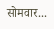सोमवार...